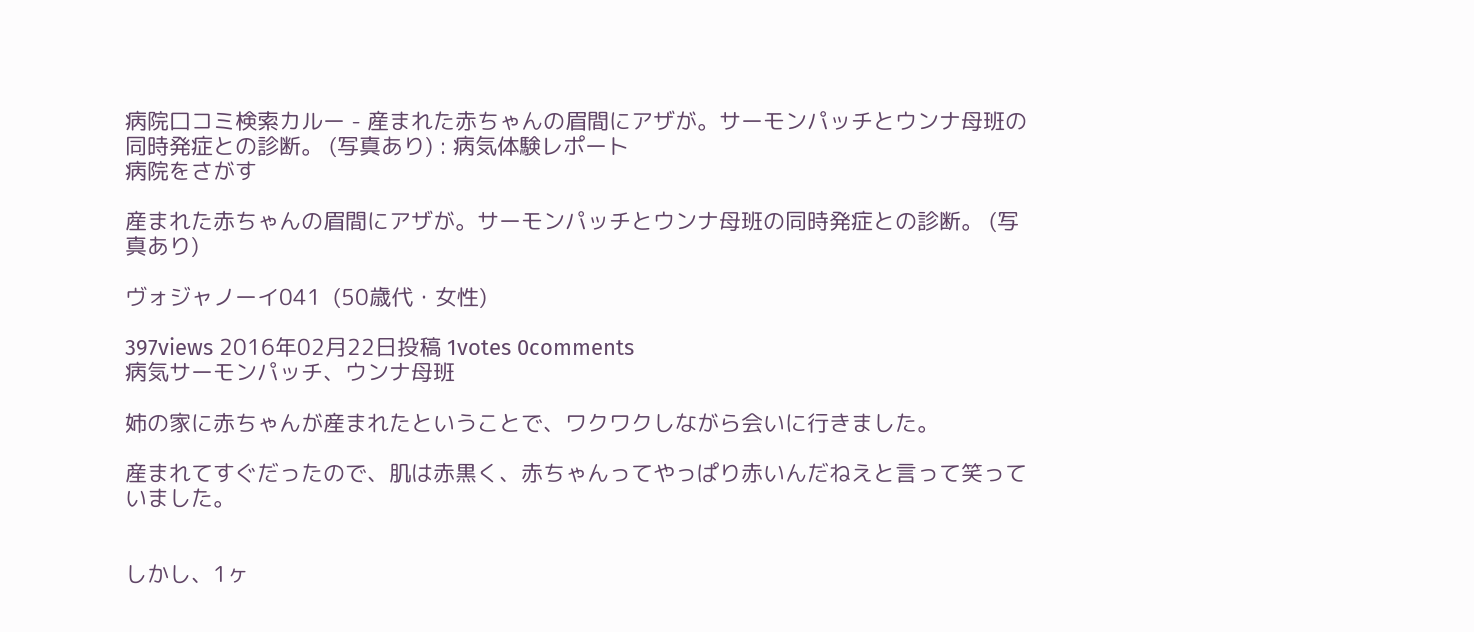病院口コミ検索カルー - 産まれた赤ちゃんの眉間にアザが。サーモンパッチとウンナ母班の同時発症との診断。 (写真あり) : 病気体験レポート
病院をさがす

産まれた赤ちゃんの眉間にアザが。サーモンパッチとウンナ母班の同時発症との診断。 (写真あり)

ヴォジャノーイ041  (50歳代・女性)

397views 2016年02月22日投稿 1votes 0comments
病気サーモンパッチ、ウンナ母班

姉の家に赤ちゃんが産まれたということで、ワクワクしながら会いに行きました。

産まれてすぐだったので、肌は赤黒く、赤ちゃんってやっぱり赤いんだねえと言って笑っていました。


しかし、1ヶ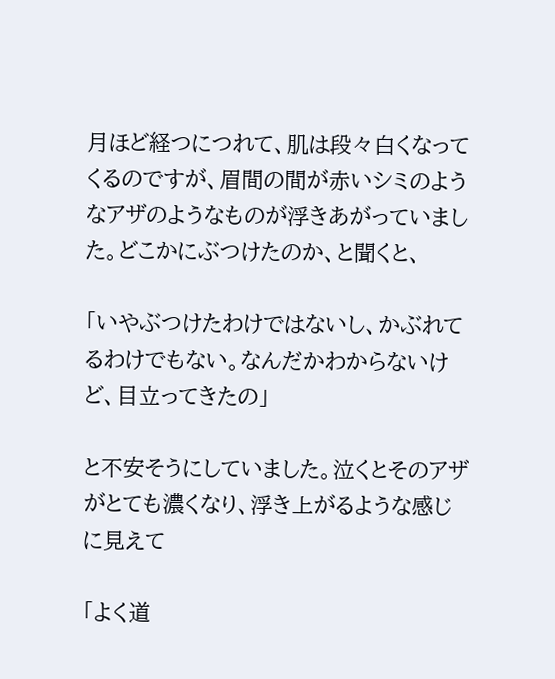月ほど経つにつれて、肌は段々白くなってくるのですが、眉間の間が赤いシミのようなアザのようなものが浮きあがっていました。どこかにぶつけたのか、と聞くと、

「いやぶつけたわけではないし、かぶれてるわけでもない。なんだかわからないけど、目立ってきたの」

と不安そうにしていました。泣くとそのアザがとても濃くなり、浮き上がるような感じに見えて

「よく道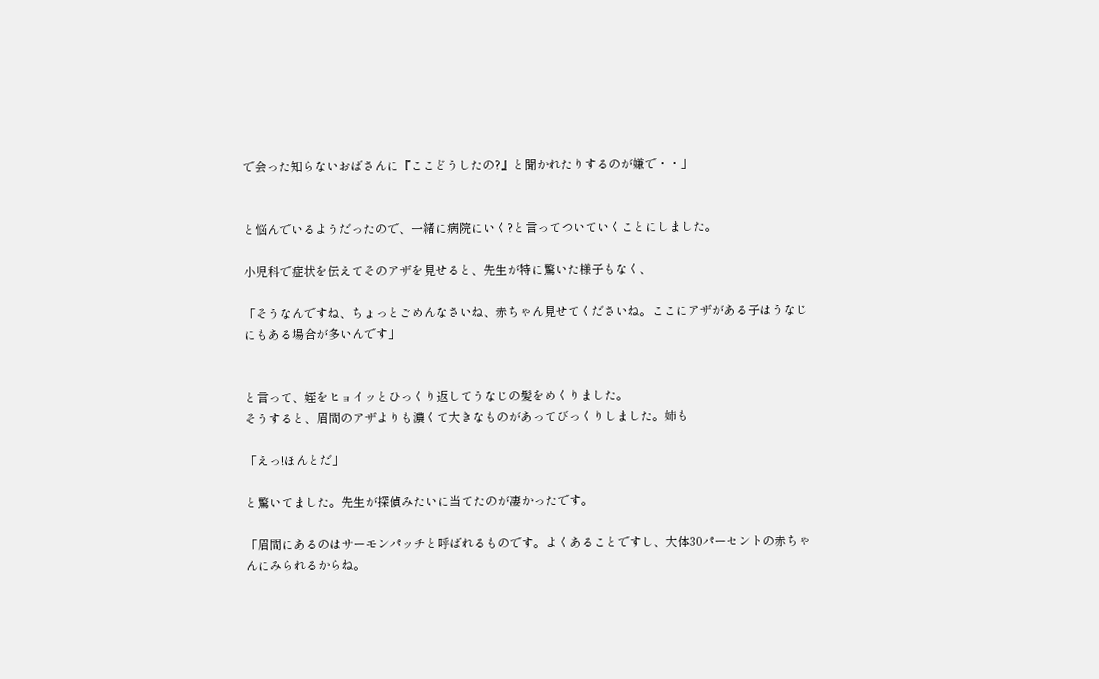で会った知らないおばさんに『ここどうしたの?』と聞かれたりするのが嫌で・・」


と悩んでいるようだったので、一緒に病院にいく?と言ってついていくことにしました。

小児科で症状を伝えてそのアザを見せると、先生が特に驚いた様子もなく、

「そうなんですね、ちょっとごめんなさいね、赤ちゃん見せてくださいね。ここにアザがある子はうなじにもある場合が多いんです」


と言って、姪をヒョイッとひっくり返してうなじの髪をめくりました。
そうすると、眉間のアザよりも濃くて大きなものがあってびっくりしました。姉も

「えっ!ほんとだ」

と驚いてました。先生が探偵みたいに当てたのが凄かったです。

「眉間にあるのはサーモンパッチと呼ばれるものです。よくあることですし、大体30パーセントの赤ちゃんにみられるからね。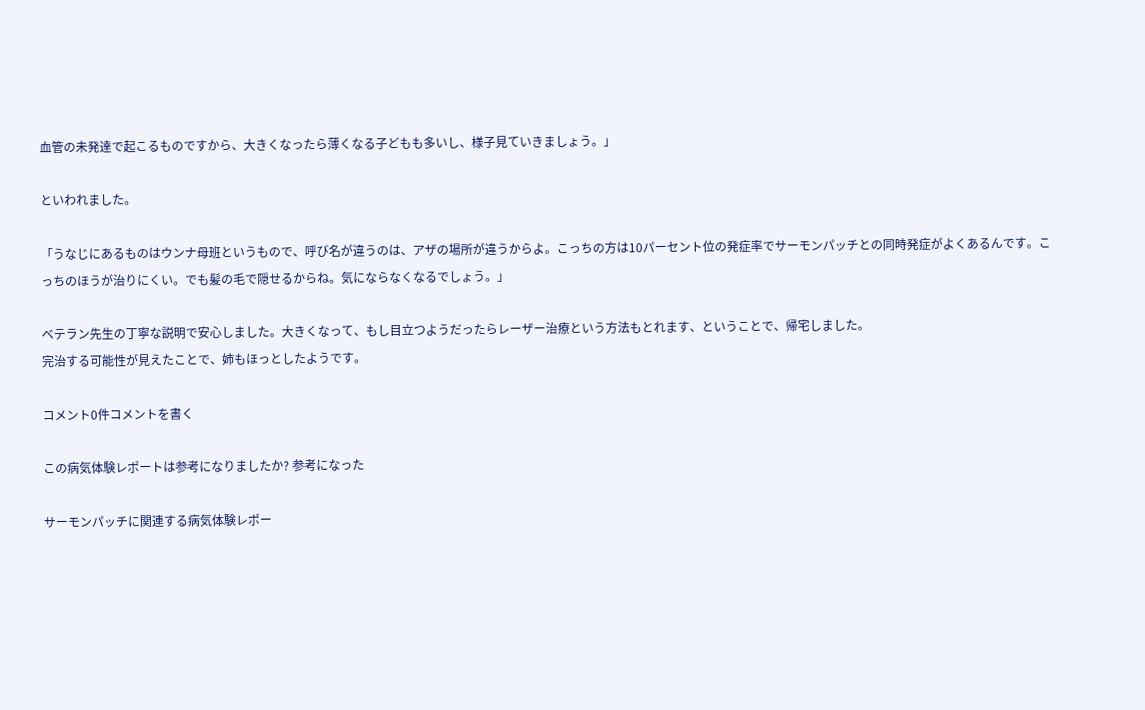血管の未発達で起こるものですから、大きくなったら薄くなる子どもも多いし、様子見ていきましょう。」

といわれました。

「うなじにあるものはウンナ母班というもので、呼び名が違うのは、アザの場所が違うからよ。こっちの方は10パーセント位の発症率でサーモンパッチとの同時発症がよくあるんです。こっちのほうが治りにくい。でも髪の毛で隠せるからね。気にならなくなるでしょう。」

ベテラン先生の丁寧な説明で安心しました。大きくなって、もし目立つようだったらレーザー治療という方法もとれます、ということで、帰宅しました。
完治する可能性が見えたことで、姉もほっとしたようです。

コメント0件コメントを書く

この病気体験レポートは参考になりましたか? 参考になった

サーモンパッチに関連する病気体験レポー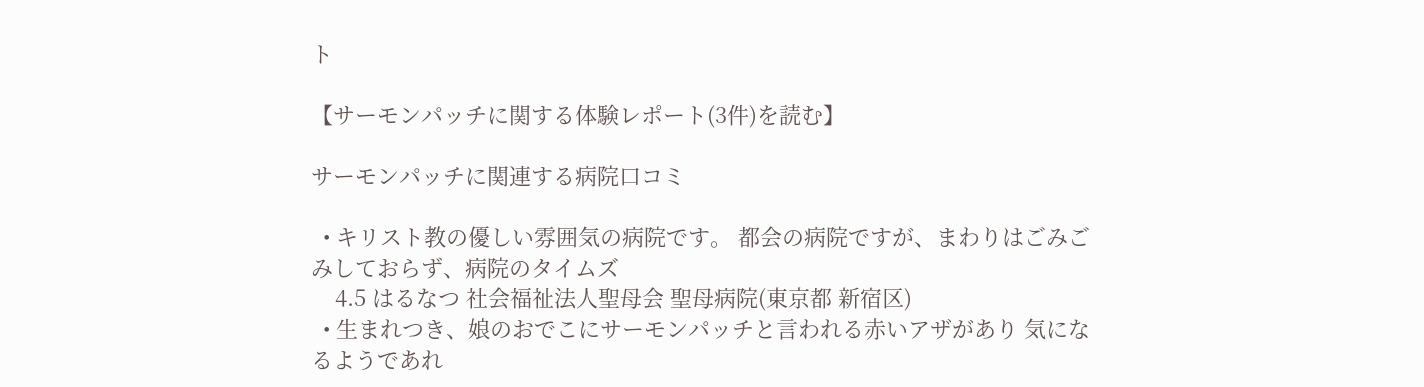ト

【サーモンパッチに関する体験レポート(3件)を読む】

サーモンパッチに関連する病院口コミ

  • キリスト教の優しい雰囲気の病院です。 都会の病院ですが、まわりはごみごみしておらず、病院のタイムズ
    4.5 はるなつ 社会福祉法人聖母会 聖母病院(東京都 新宿区)
  • 生まれつき、娘のおでこにサーモンパッチと言われる赤いアザがあり 気になるようであれ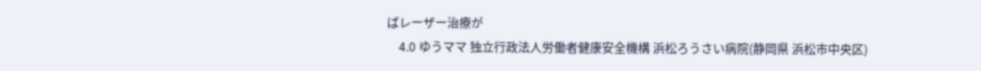ばレーザー治療が
    4.0 ゆうママ 独立行政法人労働者健康安全機構 浜松ろうさい病院(静岡県 浜松市中央区)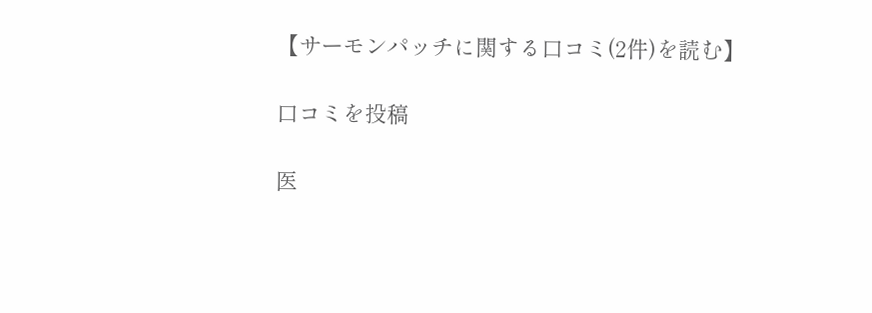【サーモンパッチに関する口コミ(2件)を読む】

口コミを投稿

医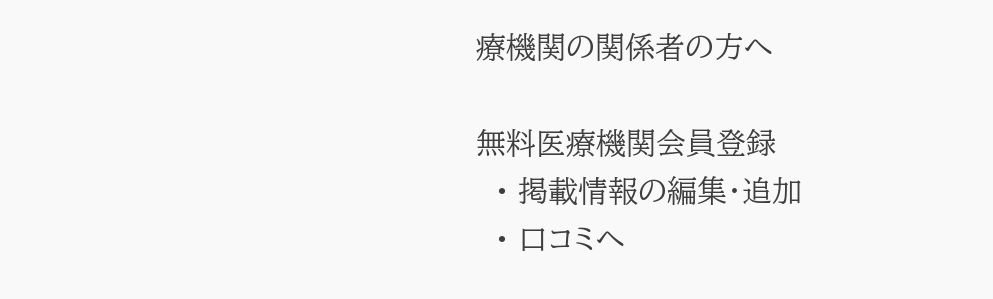療機関の関係者の方へ

無料医療機関会員登録
  • 掲載情報の編集・追加
  • 口コミへ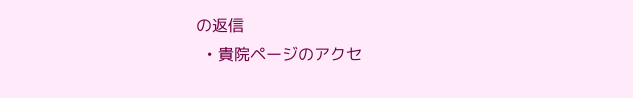の返信
  • 貴院ページのアクセ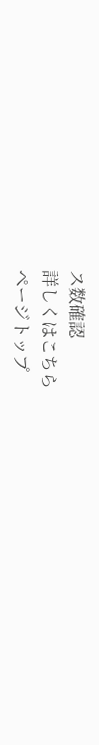ス数確認
詳しくはこちら
ページトップ